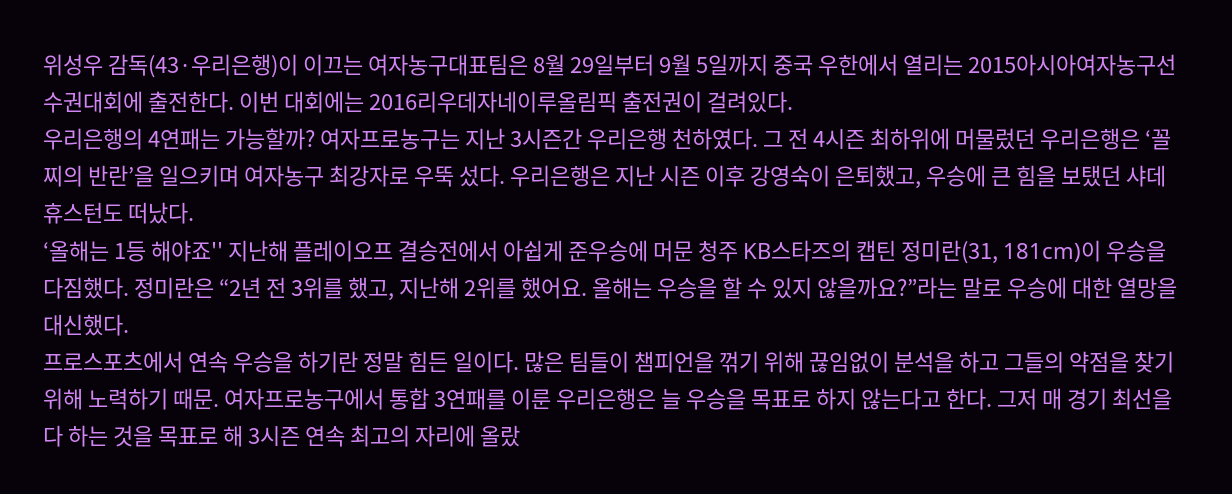위성우 감독(43·우리은행)이 이끄는 여자농구대표팀은 8월 29일부터 9월 5일까지 중국 우한에서 열리는 2015아시아여자농구선수권대회에 출전한다. 이번 대회에는 2016리우데자네이루올림픽 출전권이 걸려있다.
우리은행의 4연패는 가능할까? 여자프로농구는 지난 3시즌간 우리은행 천하였다. 그 전 4시즌 최하위에 머물렀던 우리은행은 ‘꼴찌의 반란’을 일으키며 여자농구 최강자로 우뚝 섰다. 우리은행은 지난 시즌 이후 강영숙이 은퇴했고, 우승에 큰 힘을 보탰던 샤데 휴스턴도 떠났다.
‘올해는 1등 해야죠'' 지난해 플레이오프 결승전에서 아쉽게 준우승에 머문 청주 KB스타즈의 캡틴 정미란(31, 181cm)이 우승을 다짐했다. 정미란은 “2년 전 3위를 했고, 지난해 2위를 했어요. 올해는 우승을 할 수 있지 않을까요?”라는 말로 우승에 대한 열망을 대신했다.
프로스포츠에서 연속 우승을 하기란 정말 힘든 일이다. 많은 팀들이 챔피언을 꺾기 위해 끊임없이 분석을 하고 그들의 약점을 찾기 위해 노력하기 때문. 여자프로농구에서 통합 3연패를 이룬 우리은행은 늘 우승을 목표로 하지 않는다고 한다. 그저 매 경기 최선을 다 하는 것을 목표로 해 3시즌 연속 최고의 자리에 올랐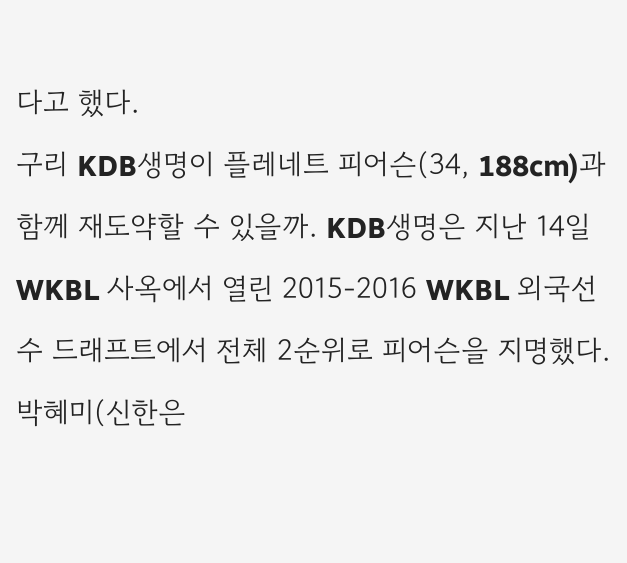다고 했다.
구리 KDB생명이 플레네트 피어슨(34, 188cm)과 함께 재도약할 수 있을까. KDB생명은 지난 14일 WKBL 사옥에서 열린 2015-2016 WKBL 외국선수 드래프트에서 전체 2순위로 피어슨을 지명했다.
박혜미(신한은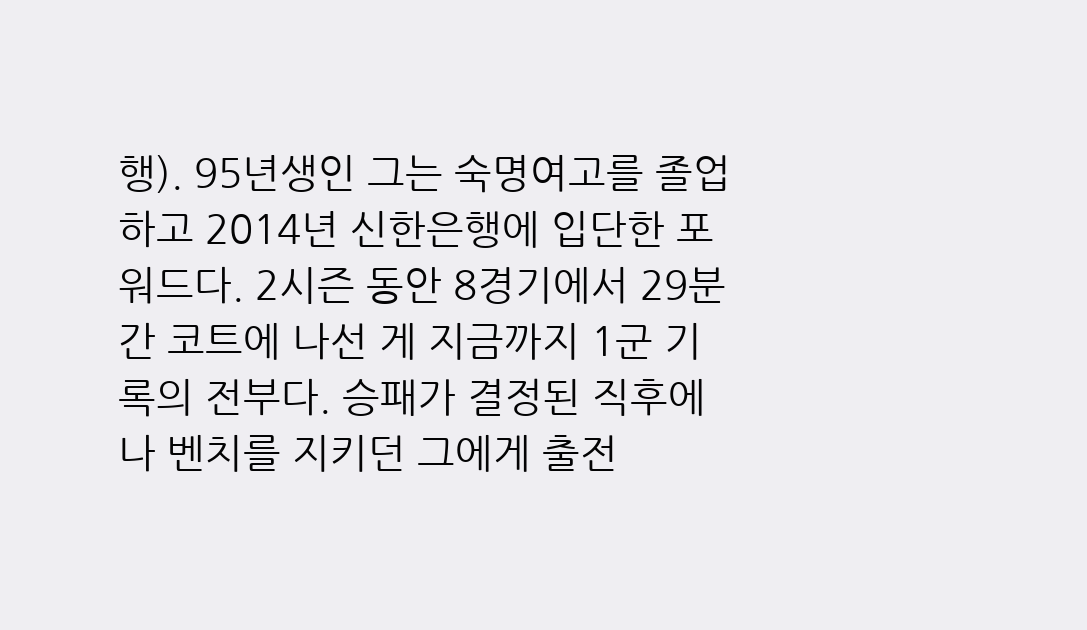행). 95년생인 그는 숙명여고를 졸업하고 2014년 신한은행에 입단한 포워드다. 2시즌 동안 8경기에서 29분간 코트에 나선 게 지금까지 1군 기록의 전부다. 승패가 결정된 직후에나 벤치를 지키던 그에게 출전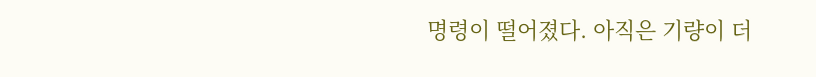명령이 떨어졌다. 아직은 기량이 더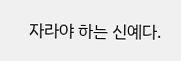자라야 하는 신예다.